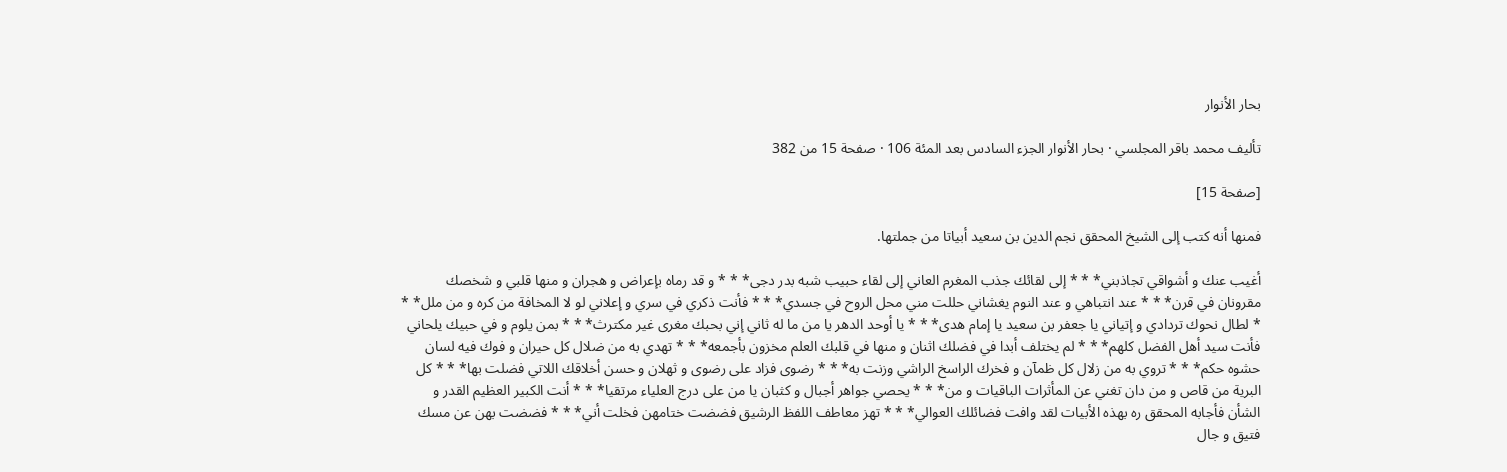بحار الأنوار

تأليف محمد باقر المجلسي · بحار الأنوار الجزء السادس بعد المئة 106 · صفحة 15 من 382

[صفحة 15]

فمنها أنه كتب إلى الشيخ المحقق نجم الدين بن سعيد أبياتا من جملتها.

أغيب عنك و أشواقي تجاذبني* * * إلى لقائك جذب المغرم العاني إلى لقاء حبيب شبه بدر دجى* * * و قد رماه بإعراض و هجران و منها قلبي و شخصك مقرونان في قرن* * * عند انتباهي و عند النوم يغشاني حللت مني محل الروح في جسدي* * * فأنت ذكري في سري و إعلاني لو لا المخافة من كره و من ملل* * * لطال نحوك تردادي و إتياني يا جعفر بن سعيد يا إمام هدى* * * يا أوحد الدهر يا من ما له ثاني إني بحبك مغرى غير مكترث* * * بمن يلوم و في حبيك يلحاني فأنت سيد أهل الفضل كلهم* * * لم يختلف أبدا في فضلك اثنان و منها في قلبك العلم مخزون بأجمعه* * * تهدي به من ضلال كل حيران و فوك فيه لسان حشوه حكم* * * تروي به من زلال كل ظمآن و فخرك الراسخ الراشي وزنت به* * * رضوى فزاد على رضوى و ثهلان و حسن أخلاقك اللاتي فضلت بها* * * كل البرية من قاص و من دان تغني عن المأثرات الباقيات و من* * * يحصي جواهر أجبال و كثبان يا من على درج العلياء مرتقيا* * * أنت الكبير العظيم القدر و الشأن فأجابه المحقق ره بهذه الأبيات لقد وافت فضائلك العوالي* * * تهز معاطف اللفظ الرشيق فضضت ختامهن فخلت أني* * * فضضت بهن عن مسك فتيق و جال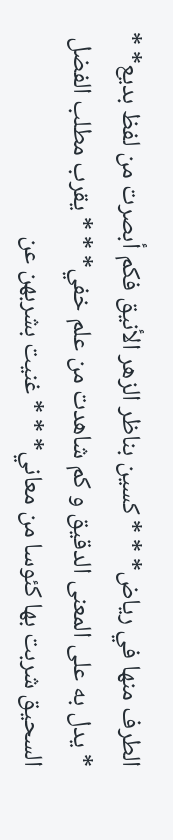الطرف منها في رياض* * * كسين بناظر الزهر الأنيق فكم أبصرت من لفظ بديع* * * يدل به على المعنى الدقيق و كم شاهدت من علم خفي* * * يقرب مطلب الفضل السحيق شربت بها كئوسا من معاني* * * غنيت بشربهن عن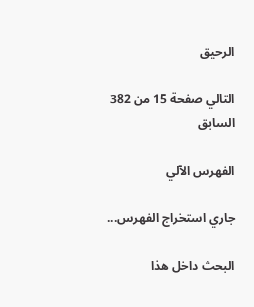الرحيق

التالي صفحة 15 من 382 السابق

الفهرس الآلي

جاري استخراج الفهرس...

البحث داخل هذا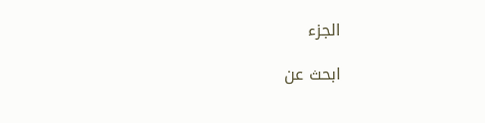الجزء

ابحث عن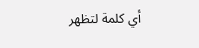أي كلمة لتظهر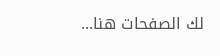لك الصفحات هنا...